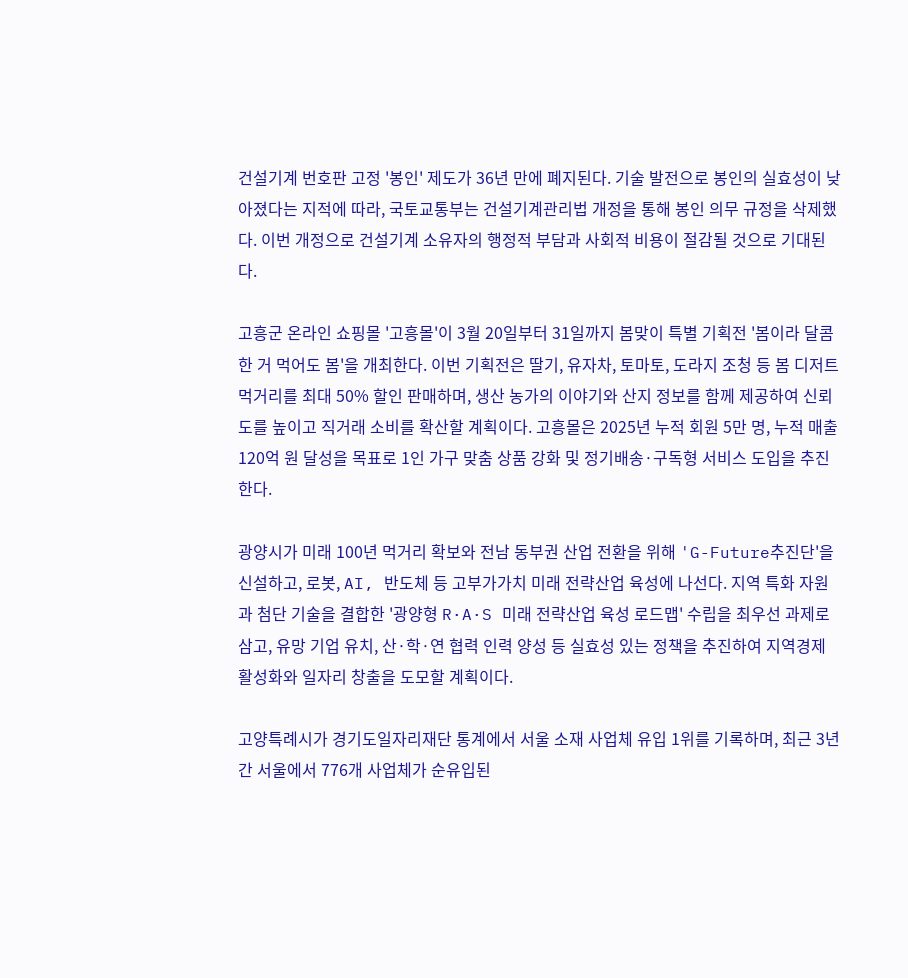건설기계 번호판 고정 '봉인' 제도가 36년 만에 폐지된다. 기술 발전으로 봉인의 실효성이 낮아졌다는 지적에 따라, 국토교통부는 건설기계관리법 개정을 통해 봉인 의무 규정을 삭제했다. 이번 개정으로 건설기계 소유자의 행정적 부담과 사회적 비용이 절감될 것으로 기대된다.

고흥군 온라인 쇼핑몰 '고흥몰'이 3월 20일부터 31일까지 봄맞이 특별 기획전 '봄이라 달콤한 거 먹어도 봄'을 개최한다. 이번 기획전은 딸기, 유자차, 토마토, 도라지 조청 등 봄 디저트 먹거리를 최대 50% 할인 판매하며, 생산 농가의 이야기와 산지 정보를 함께 제공하여 신뢰도를 높이고 직거래 소비를 확산할 계획이다. 고흥몰은 2025년 누적 회원 5만 명, 누적 매출 120억 원 달성을 목표로 1인 가구 맞춤 상품 강화 및 정기배송·구독형 서비스 도입을 추진한다.

광양시가 미래 100년 먹거리 확보와 전남 동부권 산업 전환을 위해 'G-Future추진단'을 신설하고, 로봇, AI, 반도체 등 고부가가치 미래 전략산업 육성에 나선다. 지역 특화 자원과 첨단 기술을 결합한 '광양형 R·A·S 미래 전략산업 육성 로드맵' 수립을 최우선 과제로 삼고, 유망 기업 유치, 산·학·연 협력 인력 양성 등 실효성 있는 정책을 추진하여 지역경제 활성화와 일자리 창출을 도모할 계획이다.

고양특례시가 경기도일자리재단 통계에서 서울 소재 사업체 유입 1위를 기록하며, 최근 3년간 서울에서 776개 사업체가 순유입된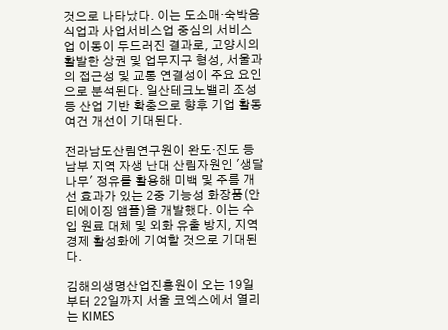것으로 나타났다. 이는 도소매·숙박음식업과 사업서비스업 중심의 서비스업 이동이 두드러진 결과로, 고양시의 활발한 상권 및 업무지구 형성, 서울과의 접근성 및 교통 연결성이 주요 요인으로 분석된다. 일산테크노밸리 조성 등 산업 기반 확충으로 향후 기업 활동 여건 개선이 기대된다.

전라남도산림연구원이 완도·진도 등 남부 지역 자생 난대 산림자원인 '생달나무' 정유를 활용해 미백 및 주름 개선 효과가 있는 2중 기능성 화장품(안티에이징 앰플)을 개발했다. 이는 수입 원료 대체 및 외화 유출 방지, 지역 경제 활성화에 기여할 것으로 기대된다.

김해의생명산업진흥원이 오는 19일부터 22일까지 서울 코엑스에서 열리는 KIMES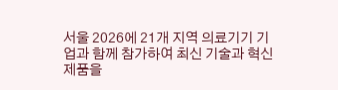서울 2026에 21개 지역 의료기기 기업과 함께 참가하여 최신 기술과 혁신 제품을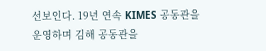선보인다. 19년 연속 KIMES 공동관을 운영하며 김해 공동관을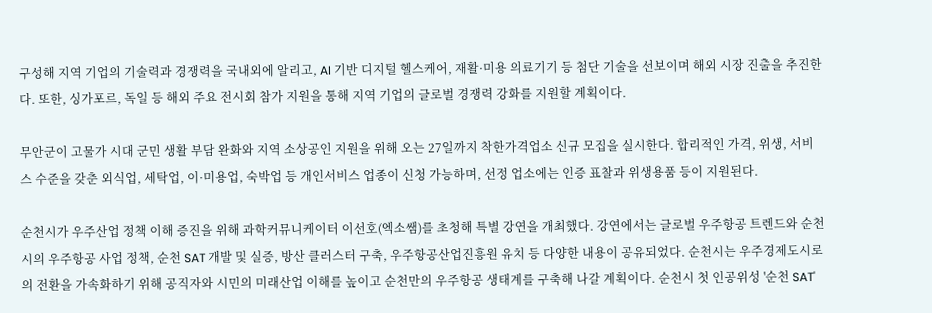구성해 지역 기업의 기술력과 경쟁력을 국내외에 알리고, AI 기반 디지털 헬스케어, 재활·미용 의료기기 등 첨단 기술을 선보이며 해외 시장 진출을 추진한다. 또한, 싱가포르, 독일 등 해외 주요 전시회 참가 지원을 통해 지역 기업의 글로벌 경쟁력 강화를 지원할 계획이다.

무안군이 고물가 시대 군민 생활 부담 완화와 지역 소상공인 지원을 위해 오는 27일까지 착한가격업소 신규 모집을 실시한다. 합리적인 가격, 위생, 서비스 수준을 갖춘 외식업, 세탁업, 이·미용업, 숙박업 등 개인서비스 업종이 신청 가능하며, 선정 업소에는 인증 표찰과 위생용품 등이 지원된다.

순천시가 우주산업 정책 이해 증진을 위해 과학커뮤니케이터 이선호(엑소쌤)를 초청해 특별 강연을 개최했다. 강연에서는 글로벌 우주항공 트렌드와 순천시의 우주항공 사업 정책, 순천 SAT 개발 및 실증, 방산 클러스터 구축, 우주항공산업진흥원 유치 등 다양한 내용이 공유되었다. 순천시는 우주경제도시로의 전환을 가속화하기 위해 공직자와 시민의 미래산업 이해를 높이고 순천만의 우주항공 생태계를 구축해 나갈 계획이다. 순천시 첫 인공위성 '순천 SAT'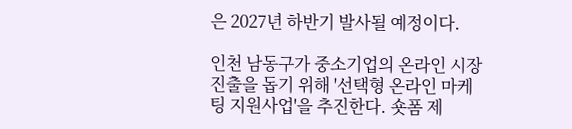은 2027년 하반기 발사될 예정이다.

인천 남동구가 중소기업의 온라인 시장 진출을 돕기 위해 '선택형 온라인 마케팅 지원사업'을 추진한다. 숏폼 제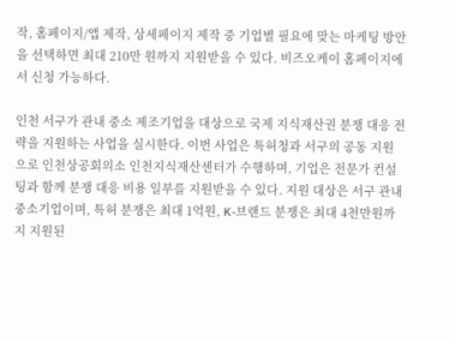작, 홈페이지/앱 제작, 상세페이지 제작 중 기업별 필요에 맞는 마케팅 방안을 선택하면 최대 210만 원까지 지원받을 수 있다. 비즈오케이 홈페이지에서 신청 가능하다.

인천 서구가 관내 중소 제조기업을 대상으로 국제 지식재산권 분쟁 대응 전략을 지원하는 사업을 실시한다. 이번 사업은 특허청과 서구의 공동 지원으로 인천상공회의소 인천지식재산센터가 수행하며, 기업은 전문가 컨설팅과 함께 분쟁 대응 비용 일부를 지원받을 수 있다. 지원 대상은 서구 관내 중소기업이며, 특허 분쟁은 최대 1억원, K-브랜드 분쟁은 최대 4천만원까지 지원된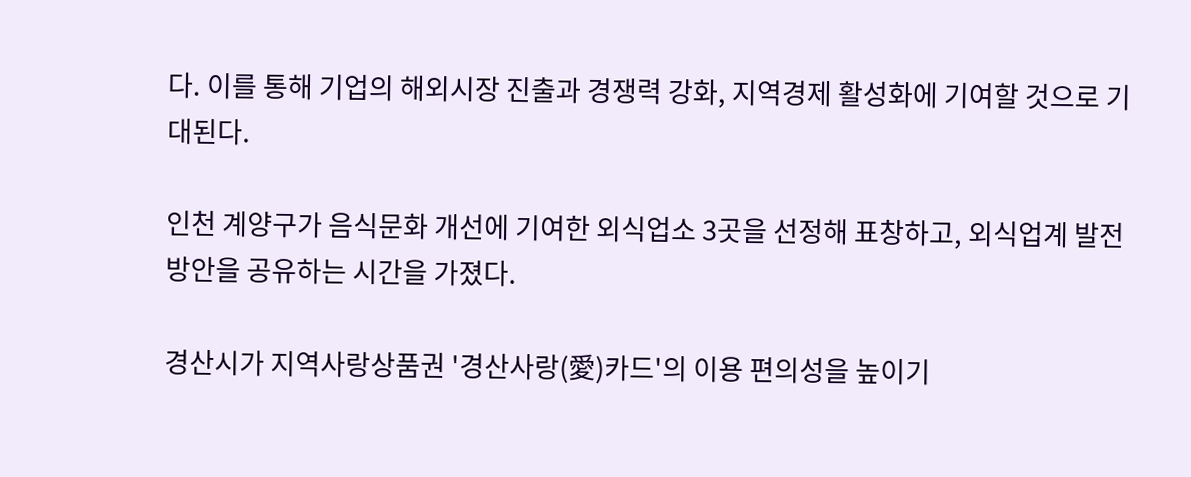다. 이를 통해 기업의 해외시장 진출과 경쟁력 강화, 지역경제 활성화에 기여할 것으로 기대된다.

인천 계양구가 음식문화 개선에 기여한 외식업소 3곳을 선정해 표창하고, 외식업계 발전 방안을 공유하는 시간을 가졌다.

경산시가 지역사랑상품권 '경산사랑(愛)카드'의 이용 편의성을 높이기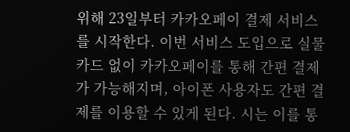위해 23일부터 카카오페이 결제 서비스를 시작한다. 이번 서비스 도입으로 실물 카드 없이 카카오페이를 통해 간편 결제가 가능해지며, 아이폰 사용자도 간편 결제를 이용할 수 있게 된다. 시는 이를 통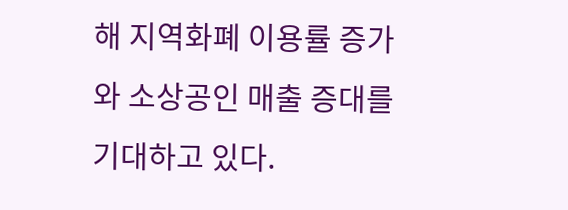해 지역화폐 이용률 증가와 소상공인 매출 증대를 기대하고 있다.